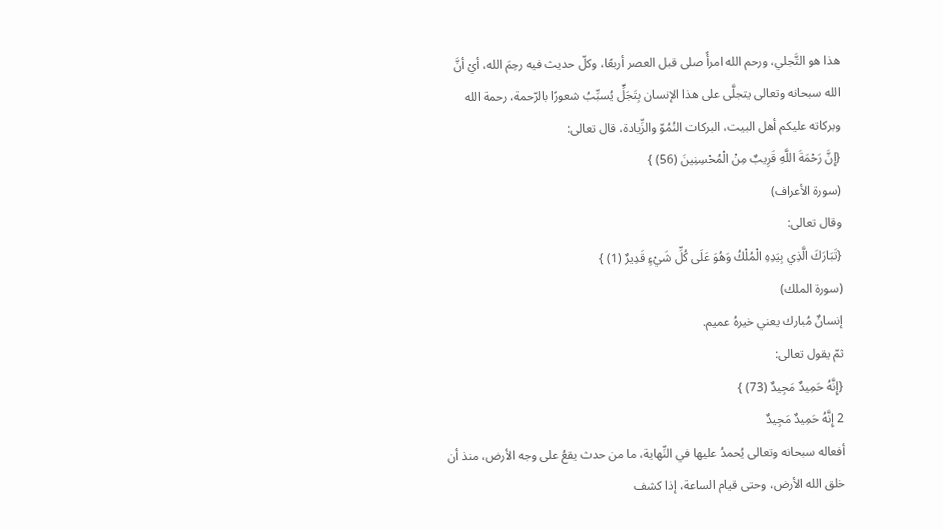هذا هو التَّجلي، ورحم الله امرأً صلى قبل العصر أربعًا، وكلّ حديث فيه رحِمَ الله، أيْ أنَّ الله سبحانه وتعالى يتجلَّى على هذا الإنسان بِتَجَلٍّ يُسبِّبُ شعورًا بالرّحمة، رحمة الله وبركاته عليكم أهل البيت، البركات النُمُوّ والزِّيادة، قال تعالى:
{إِنَّ رَحْمَةَ اللَّهِ قَرِيبٌ مِنْ الْمُحْسِنِينَ (56) }
(سورة الأعراف)
وقال تعالى:
{تَبَارَكَ الَّذِي بِيَدِهِ الْمُلْكُ وَهُوَ عَلَى كُلِّ شَيْءٍ قَدِيرٌ (1) }
(سورة الملك)
إنسانٌ مُبارك يعني خيرهُ عميم.
ثمّ يقول تعالى:
{إِنَّهُ حَمِيدٌ مَجِيدٌ (73) }
2 إِنَّهُ حَمِيدٌ مَجِيدٌ
أفعاله سبحانه وتعالى يُحمدُ عليها في النِّهاية، ما من حدث يقعُ على وجه الأرض، منذ أن خلق الله الأرض، وحتى قيام الساعة، إذا كشف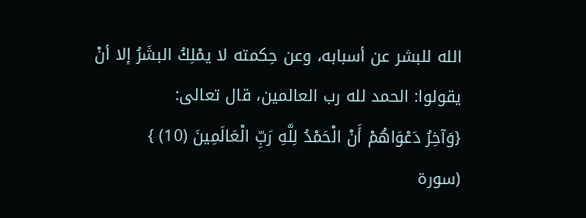الله للبشر عن أسبابه، وعن حِكمته لا يمْلِكُ البشَرُ إلا أنْ يقولوا: الحمد لله رب العالمين، قال تعالى:
{وَآخِرُ دَعْوَاهُمْ أَنْ الْحَمْدُ لِلَّهِ رَبِّ الْعَالَمِينَ (10) }
(سورة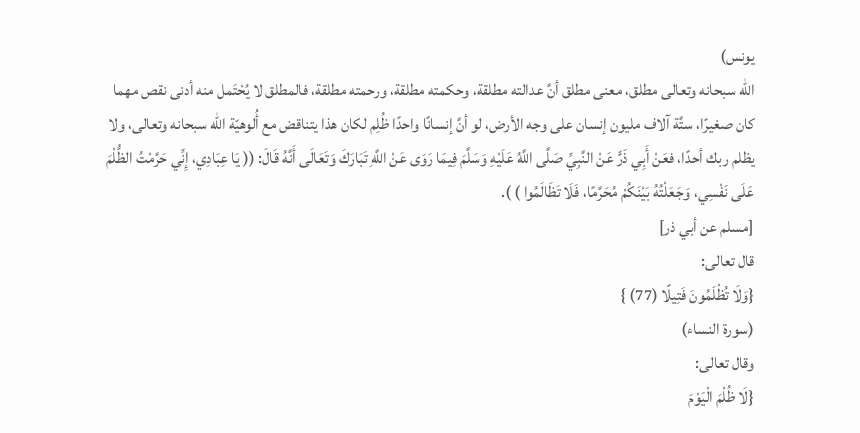يونس)
الله سبحانه وتعالى مطلق، معنى مطلق أنَّ عدالته مطلقة، وحكمته مطلقة، ورحمته مطلقة، فالمطلق لا يُحْتَمل منه أدنى نقص مهما كان صغيرًا، ستَّة آلاف مليون إنسان على وجه الأرض، لو أنَّ إنسانًا واحدًا ظُلِم لكان هذا يتناقض مع أُلوهيّة الله سبحانه وتعالى، ولا يظلم ربك أحدًا، فعَنْ أَبِي ذَرٍّ عَنْ النَّبِيِّ صَلَّى اللَّهُ عَلَيْهِ وَسَلَّمَ فِيمَا رَوَى عَنْ اللَّهِ تَبَارَكَ وَتَعَالَى أَنَّهُ قَالَ: (( يَا عِبَادِي، إِنِّي حَرَّمْتُ الظُّلْمَ عَلَى نَفْسِي، وَجَعَلْتُهُ بَيْنَكُمْ مُحَرَّمًا، فَلَا تَظَالَمُوا ) ).
[مسلم عن أبي ذر]
قال تعالى:
{وَلَا تُظْلَمُونَ فَتِيلًا (77) }
(سورة النساء)
وقال تعالى:
{لَا ظُلْمَ الْيَوْمَ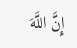إِنَّ اللَّهَ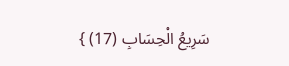سَرِيعُ الْحِسَابِ (17) }